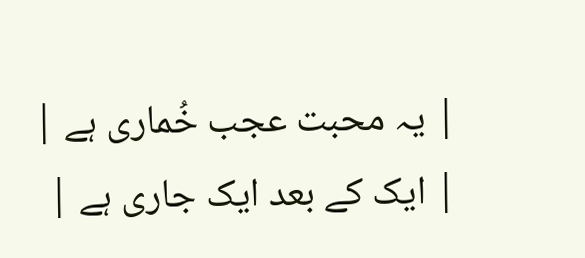| یہ محبت عجب خُماری ہے |
| ایک کے بعد ایک جاری ہے |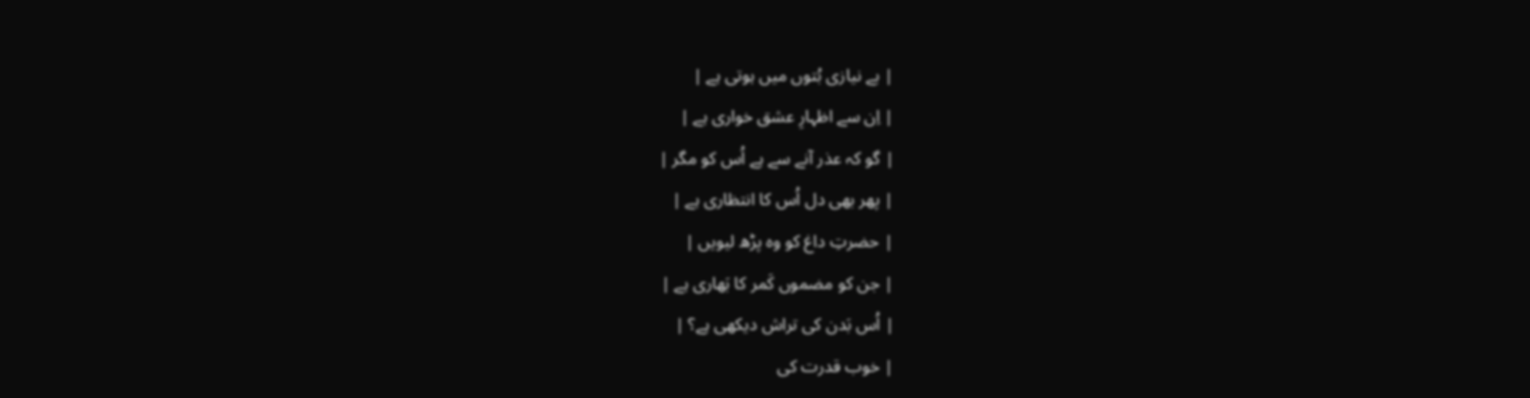| بے نیازی بُتوں میں ہوتی ہے |
| اِن سے اظہارِ عشق خواری ہے |
| گو کہ عذر آنے سے ہے اُس کو مگر |
| پھر بھی دل اُس کا انتظاری ہے |
| حضرتِ داغ کو وہ پڑھ لیویں |
| جن کو مضموں کَمر کا بَھاری ہے |
| اُس بَدن کی تراش دیکھی ہے؟ |
| خوب قدرت کی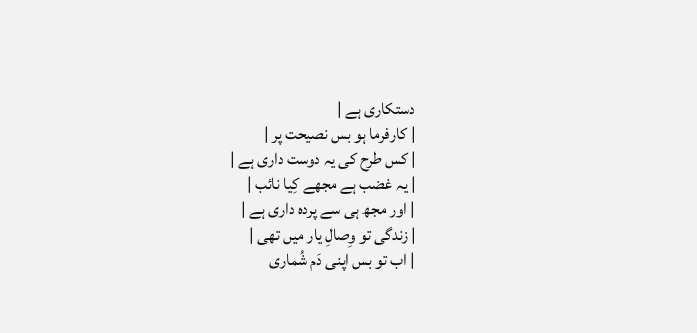دستکاری ہے |
| کارفرما ہو بس نصیحت پر |
| کس طرح کی یہ دوست داری ہے |
| یہ غضب ہے مجھے کِیا نائب |
| اور مجھ ہی سے پردہ داری ہے |
| زندگی تو وِصالِ یار میں تھی |
| اب تو بس اپنی دَم شُماری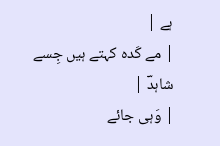ہے |
| مے کَدہ کہتے ہیں جِسے شاہدؔ |
| وَہی جائے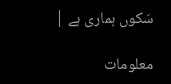سَکوں ہماری ہے |

معلومات